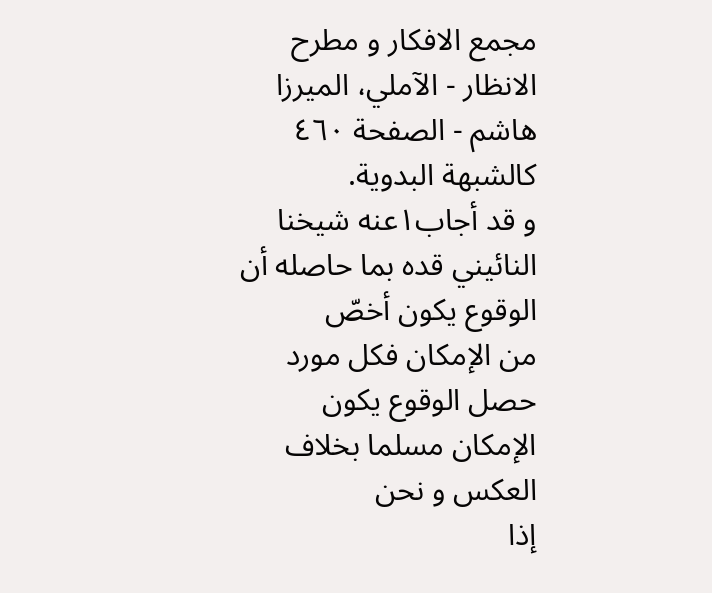مجمع الافكار و مطرح الانظار - الآملي، الميرزا هاشم - الصفحة ٤٦٠
كالشبهة البدوية.
و قد أجاب١عنه شيخنا النائيني قده بما حاصله أن الوقوع يكون أخصّ
من الإمكان فكل مورد حصل الوقوع يكون الإمكان مسلما بخلاف العكس و نحن
إذا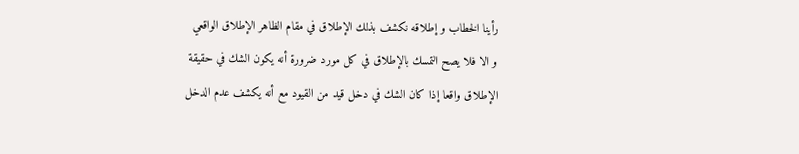رأينا الخطاب و إطلاقه نكشف بذلك الإطلاق في مقام الظاهر الإطلاق الواقعي
و الا فلا يصح التمسك بالإطلاق في كل مورد ضرورة أنه يكون الشك في حقيقة
الإطلاق واقعا إذا كان الشك في دخل قيد من القيود مع أنه يكشف عدم الدخل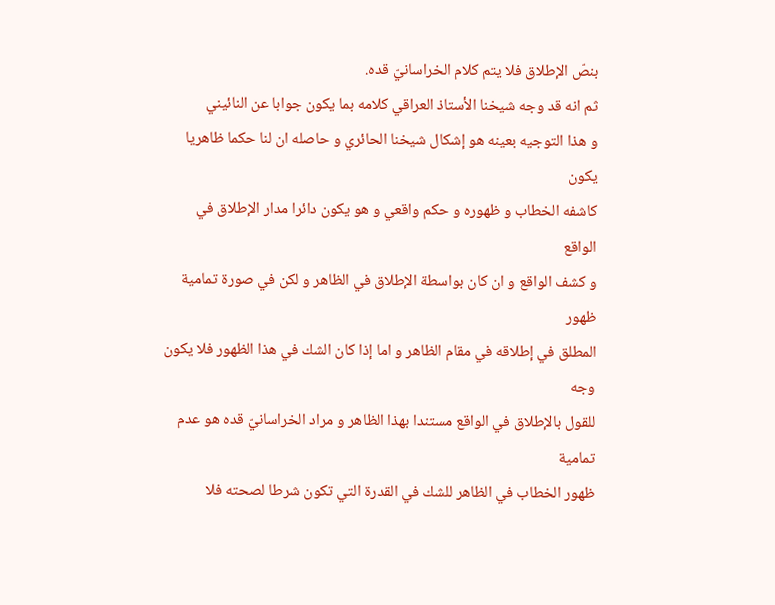بنصّ الإطلاق فلا يتم كلام الخراسانيّ قده.
ثم انه قد وجه شيخنا الأستاذ العراقي كلامه بما يكون جوابا عن النائيني
و هذا التوجيه بعينه هو إشكال شيخنا الحائري و حاصله ان لنا حكما ظاهريا يكون
كاشفه الخطاب و ظهوره و حكم واقعي و هو يكون دائرا مدار الإطلاق في الواقع
و كشف الواقع و ان كان بواسطة الإطلاق في الظاهر و لكن في صورة تمامية ظهور
المطلق في إطلاقه في مقام الظاهر و اما إذا كان الشك في هذا الظهور فلا يكون وجه
للقول بالإطلاق في الواقع مستندا بهذا الظاهر و مراد الخراسانيّ قده هو عدم تمامية
ظهور الخطاب في الظاهر للشك في القدرة التي تكون شرطا لصحته فلا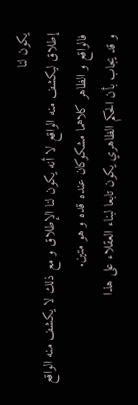يكون لنا
إطلاق ليكشف منه الواقع لا أنه يكون لنا الإطلاق و مع ذلك لا يكشف منه الواقع
فالواقع و الظاهر كلاهما مشكوكان عنده قده و هو متين.
و قد يجاب بأن الحكم الظاهري يكون تابعا لبناء العقلاء على هذا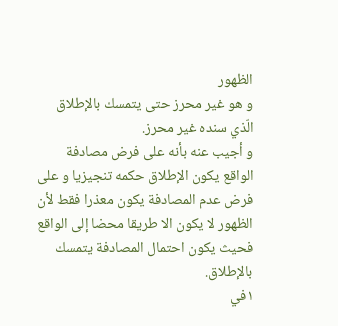الظهور
و هو غير محرز حتى يتمسك بالإطلاق الّذي سنده غير محرز.
و أجيب عنه بأنه على فرض مصادفة الواقع يكون الإطلاق حكمه تنجيزيا و على
فرض عدم المصادفة يكون معذرا فقط لأن الظهور لا يكون الا طريقا محضا إلى الواقع
فحيث يكون احتمال المصادفة يتمسك بالإطلاق.
١في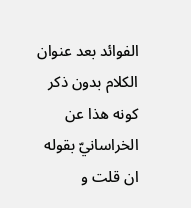الفوائد بعد عنوان الكلام بدون ذكر كونه هذا عن الخراسانيّ بقوله
ان قلت و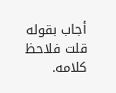أجاب بقوله قلت فلاحظ كلامه.